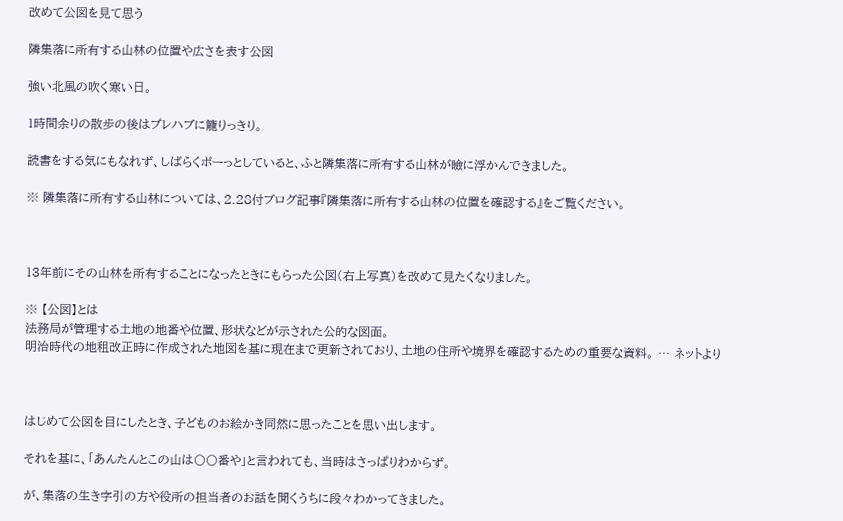改めて公図を見て思う

隣集落に所有する山林の位置や広さを表す公図

強い北風の吹く寒い日。

1時間余りの散歩の後はプレハブに籠りっきり。

読書をする気にもなれず、しばらくボーっとしていると、ふと隣集落に所有する山林が瞼に浮かんできました。

※ 隣集落に所有する山林については、2.28付ブログ記事『隣集落に所有する山林の位置を確認する』をご覧ください。



13年前にその山林を所有することになったときにもらった公図(右上写真)を改めて見たくなりました。

※ 【公図】とは
法務局が管理する土地の地番や位置、形状などが示された公的な図面。
明治時代の地租改正時に作成された地図を基に現在まで更新されており、土地の住所や境界を確認するための重要な資料。 … ネットより



はじめて公図を目にしたとき、子どものお絵かき同然に思ったことを思い出します。

それを基に、「あんたんとこの山は〇〇番や」と言われても、当時はさっぱりわからず。

が、集落の生き字引の方や役所の担当者のお話を聞くうちに段々わかってきました。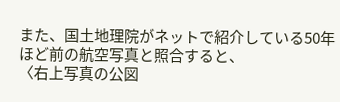また、国土地理院がネットで紹介している50年ほど前の航空写真と照合すると、
〈右上写真の公図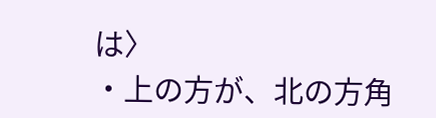は〉
・上の方が、北の方角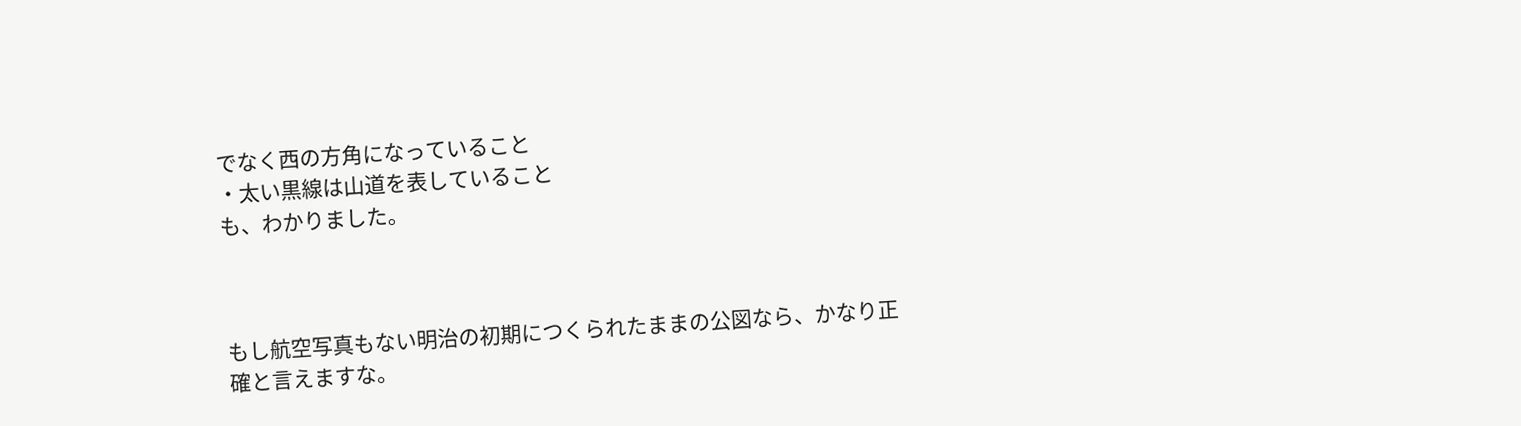でなく西の方角になっていること
・太い黒線は山道を表していること
も、わかりました。



もし航空写真もない明治の初期につくられたままの公図なら、かなり正確と言えますな。